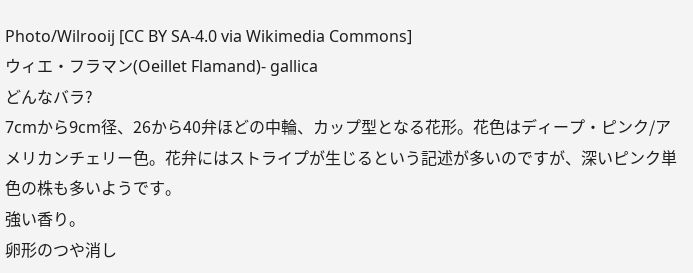Photo/Wilrooij [CC BY SA-4.0 via Wikimedia Commons]
ウィエ・フラマン(Oeillet Flamand)- gallica
どんなバラ?
7cmから9cm径、26から40弁ほどの中輪、カップ型となる花形。花色はディープ・ピンク/アメリカンチェリー色。花弁にはストライプが生じるという記述が多いのですが、深いピンク単色の株も多いようです。
強い香り。
卵形のつや消し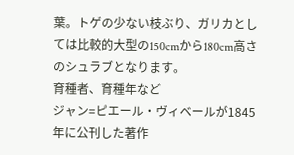葉。トゲの少ない枝ぶり、ガリカとしては比較的大型の150cmから180cm高さのシュラブとなります。
育種者、育種年など
ジャン=ピエール・ヴィベールが1845年に公刊した著作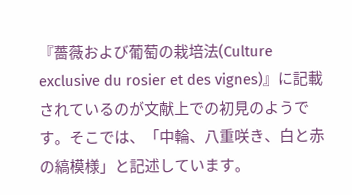『薔薇および葡萄の栽培法(Culture exclusive du rosier et des vignes)』に記載されているのが文献上での初見のようです。そこでは、「中輪、八重咲き、白と赤の縞模様」と記述しています。